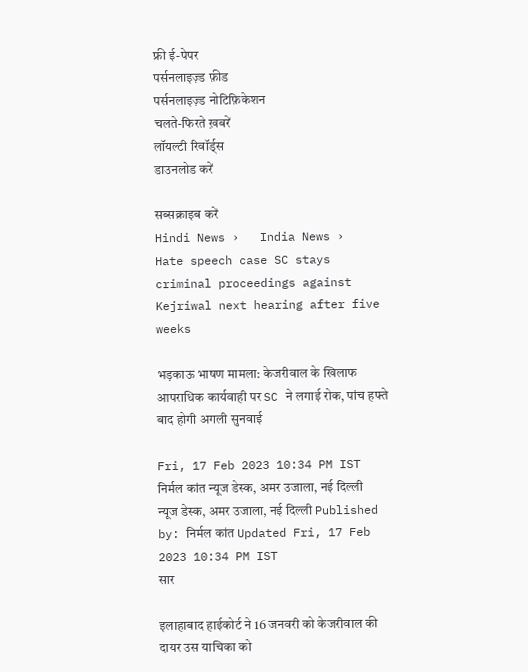फ्री ई-पेपर
पर्सनलाइज़्ड फ़ीड
पर्सनलाइज़्ड नोटिफ़िकेशन
चलते-फिरते ख़बरें
लॉयल्टी रिवॉर्ड्स
डाउनलोड करें

सब्सक्राइब करें
Hindi News ›   India News ›   Hate speech case SC stays criminal proceedings against Kejriwal next hearing after five weeks

भड़काऊ भाषण मामला: केजरीवाल के खिलाफ आपराधिक कार्यवाही पर SC ने लगाई रोक, पांच हफ्ते बाद होगी अगली सुनवाई

Fri, 17 Feb 2023 10:34 PM IST
निर्मल कांत न्यूज डेस्क, अमर उजाला, नई दिल्ली
न्यूज डेस्क, अमर उजाला, नई दिल्ली Published by: निर्मल कांत Updated Fri, 17 Feb 2023 10:34 PM IST
सार

इलाहाबाद हाईकोर्ट ने 16 जनवरी को केजरीवाल की दायर उस याचिका को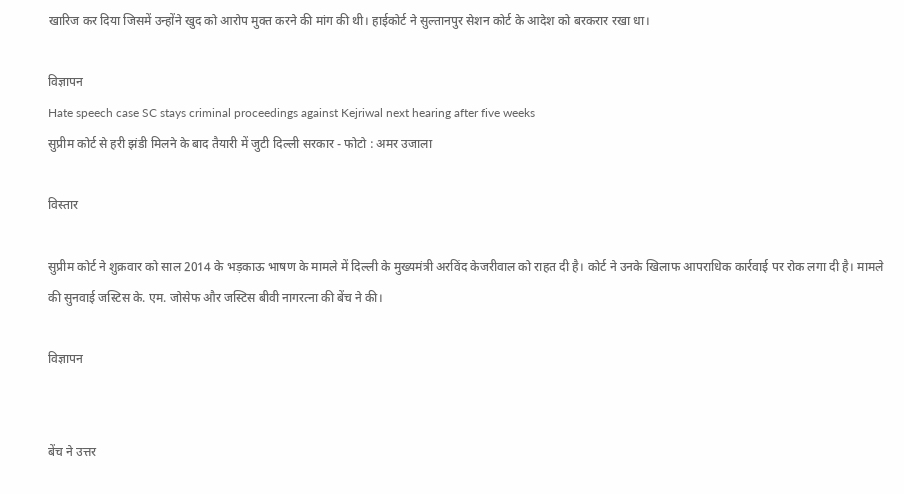खारिज कर दिया जिसमें उन्होंने खुद को आरोप मुक्त करने की मांग की थी। हाईकोर्ट ने सुल्तानपुर सेशन कोर्ट के आदेश को बरकरार रखा धा।

विज्ञापन
Hate speech case SC stays criminal proceedings against Kejriwal next hearing after five weeks
सुप्रीम कोर्ट से हरी झंडी मिलने के बाद तैयारी में जुटी दिल्ली सरकार - फोटो : अमर उजाला

विस्तार

सुप्रीम कोर्ट ने शुक्रवार को साल 2014 के भड़काऊ भाषण के मामले में दिल्ली के मुख्यमंत्री अरविंद केजरीवाल को राहत दी है। कोर्ट ने उनके खिलाफ आपराधिक कार्रवाई पर रोक लगा दी है। मामले की सुनवाई जस्टिस के. एम. जोसेफ और जस्टिस बीवी नागरत्ना की बेंच ने की।

विज्ञापन


बेंच ने उत्तर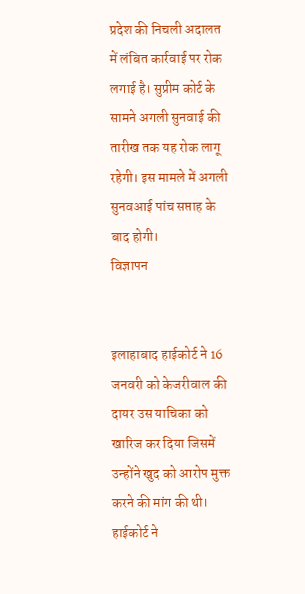प्रदेश की निचली अदालत में लंबित कार्रवाई पर रोक लगाई है। सुप्रीम कोर्ट के सामने अगली सुनवाई की तारीख तक यह रोक लागू रहेगी। इस मामले में अगली सुनवआई पांच सप्ताह के बाद होगी।
विज्ञापन


इलाहाबाद हाईकोर्ट ने 16 जनवरी को केजरीवाल की दायर उस याचिका को खारिज कर दिया जिसमें उन्होंने खुद को आरोप मुक्त करने की मांग की थी। हाईकोर्ट ने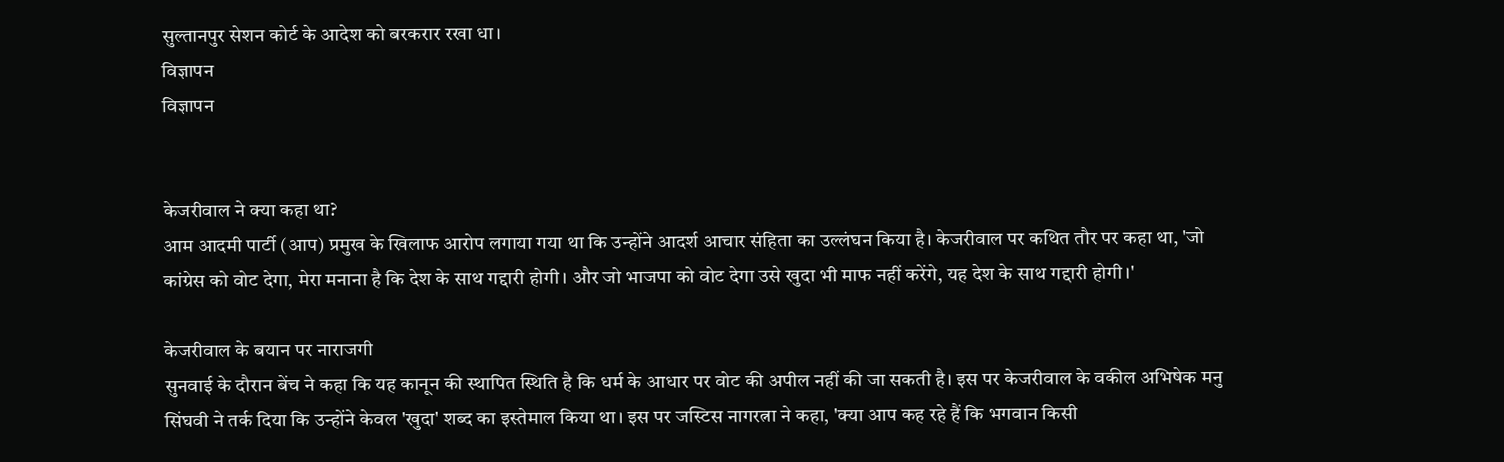सुल्तानपुर सेशन कोर्ट के आदेश को बरकरार रखा धा।
विज्ञापन
विज्ञापन


केजरीवाल ने क्या कहा था?
आम आदमी पार्टी (आप) प्रमुख के खिलाफ आरोप लगाया गया था कि उन्होंने आदर्श आचार संहिता का उल्लंघन किया है। केजरीवाल पर कथित तौर पर कहा था, 'जो कांग्रेस को वोट देगा, मेरा मनाना है कि देश के साथ गद्दारी होगी। और जो भाजपा को वोट देगा उसे खुदा भी माफ नहीं करेंगे, यह देश के साथ गद्दारी होगी।'

केजरीवाल के बयान पर नाराजगी
सुनवाई के दौरान बेंच ने कहा कि यह कानून की स्थापित स्थिति है कि धर्म के आधार पर वोट की अपील नहीं की जा सकती है। इस पर केजरीवाल के वकील अभिषेक मनु सिंघवी ने तर्क दिया कि उन्होंने केवल 'खुदा' शब्द का इस्तेमाल किया था। इस पर जस्टिस नागरत्ना ने कहा, 'क्या आप कह रहे हैं कि भगवान किसी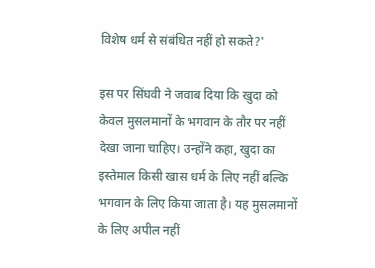विशेष धर्म से संबंधित नहीं हो सकते?'

इस पर सिंघवी ने जवाब दिया कि खुदा को केवल मुसलमानों के भगवान के तौर पर नहीं देखा जाना चाहिए। उन्होंने कहा, खुदा का इस्तेमाल किसी खास धर्म के लिए नहीं बल्कि भगवान के लिए किया जाता है। यह मुसलमानों के लिए अपील नहीं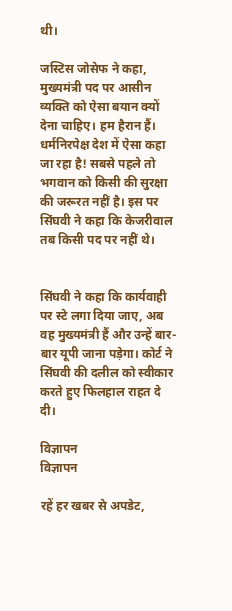थी।

जस्टिस जोसेफ ने कहा, मुख्यमंत्री पद पर आसीन व्यक्ति को ऐसा बयान क्यों देना चाहिए। हम हैरान हैं। धर्मनिरपेक्ष देश में ऐसा कहा जा रहा है! सबसे पहले तो भगवान को किसी की सुरक्षा की जरूरत नहीं है। इस पर सिंघवी ने कहा कि केजरीवाल तब किसी पद पर नहीं थे।


सिंघवी ने कहा कि कार्यवाही पर स्टे लगा दिया जाए, अब वह मुख्यमंत्री हैं और उन्हें बार-बार यूपी जाना पड़ेगा। कोर्ट ने सिंघवी की दलील को स्वीकार करते हुए फिलहाल राहत दे दी।

विज्ञापन
विज्ञापन

रहें हर खबर से अपडेट,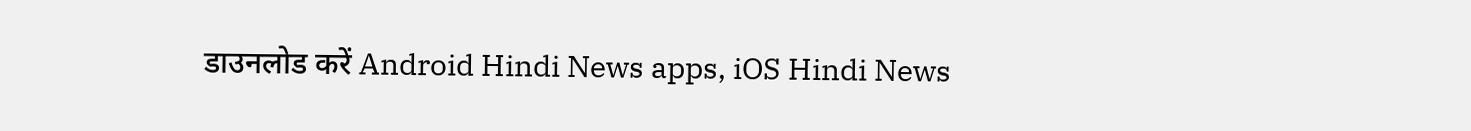डाउनलोड करें Android Hindi News apps, iOS Hindi News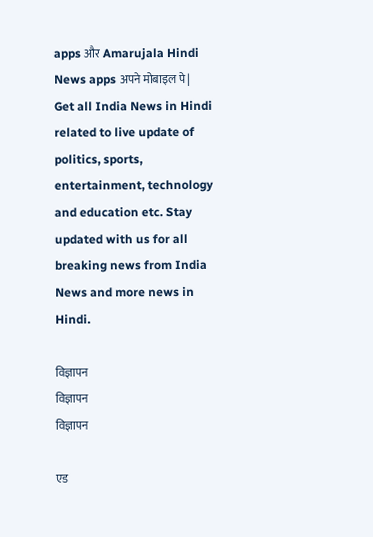apps और Amarujala Hindi News apps अपने मोबाइल पे|
Get all India News in Hindi related to live update of politics, sports, entertainment, technology and education etc. Stay updated with us for all breaking news from India News and more news in Hindi.

विज्ञापन
विज्ञापन
विज्ञापन

एड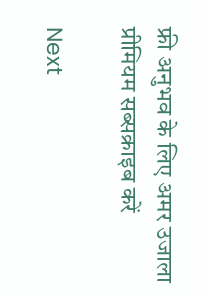फ्री अनुभव के लिए अमर उजाला प्रीमियम सब्सक्राइब करें

Next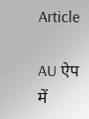Article

AU ऐप में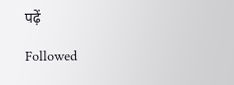पढ़ें

Followed